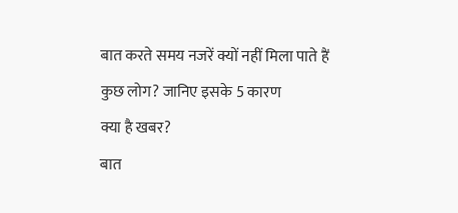बात करते समय नजरें क्यों नहीं मिला पाते हैं कुछ लोग? जानिए इसके 5 कारण
क्या है खबर?
बात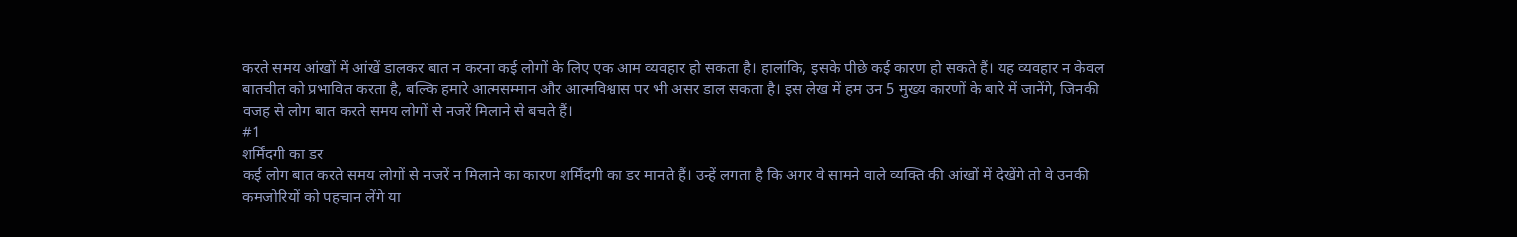करते समय आंखों में आंखें डालकर बात न करना कई लोगों के लिए एक आम व्यवहार हो सकता है। हालांकि, इसके पीछे कई कारण हो सकते हैं। यह व्यवहार न केवल बातचीत को प्रभावित करता है, बल्कि हमारे आत्मसम्मान और आत्मविश्वास पर भी असर डाल सकता है। इस लेख में हम उन 5 मुख्य कारणों के बारे में जानेंगे, जिनकी वजह से लोग बात करते समय लोगों से नजरें मिलाने से बचते हैं।
#1
शर्मिंदगी का डर
कई लोग बात करते समय लोगों से नजरें न मिलाने का कारण शर्मिंदगी का डर मानते हैं। उन्हें लगता है कि अगर वे सामने वाले व्यक्ति की आंखों में देखेंगे तो वे उनकी कमजोरियों को पहचान लेंगे या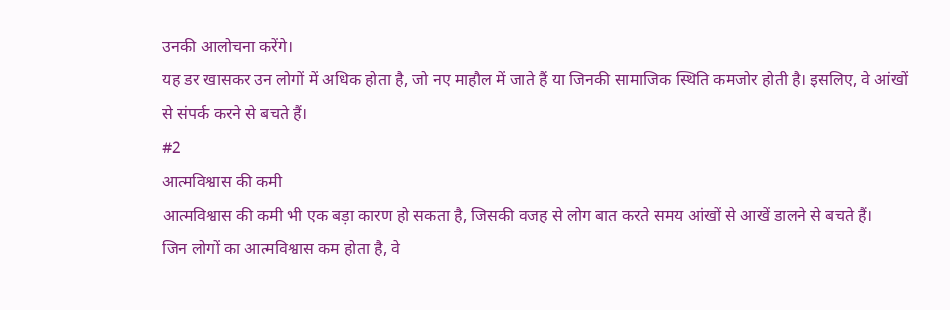उनकी आलोचना करेंगे।
यह डर खासकर उन लोगों में अधिक होता है, जो नए माहौल में जाते हैं या जिनकी सामाजिक स्थिति कमजोर होती है। इसलिए, वे आंखों से संपर्क करने से बचते हैं।
#2
आत्मविश्वास की कमी
आत्मविश्वास की कमी भी एक बड़ा कारण हो सकता है, जिसकी वजह से लोग बात करते समय आंखों से आखें डालने से बचते हैं।
जिन लोगों का आत्मविश्वास कम होता है, वे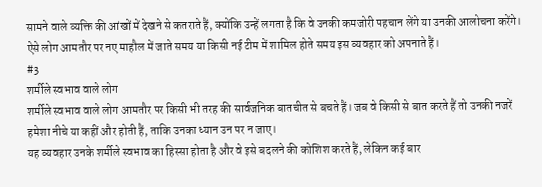सामने वाले व्यक्ति की आंखों में देखने से कतराते हैं, क्योंकि उन्हें लगता है कि वे उनकी कमजोरी पहचान लेंगे या उनकी आलोचना करेंगे।
ऐसे लोग आमतौर पर नए माहौल में जाते समय या किसी नई टीम में शामिल होते समय इस व्यवहार को अपनाते हैं।
#3
शर्मीले स्वभाव वाले लोग
शर्मीले स्वभाव वाले लोग आमतौर पर किसी भी तरह की सार्वजनिक बातचीत से बचते हैं। जब वे किसी से बात करते हैं तो उनकी नजरें हमेशा नीचे या कहीं और होती हैं, ताकि उनका ध्यान उन पर न जाए।
यह व्यवहार उनके शर्मीले स्वभाव का हिस्सा होता है और वे इसे बदलने की कोशिश करते हैं, लेकिन कई बार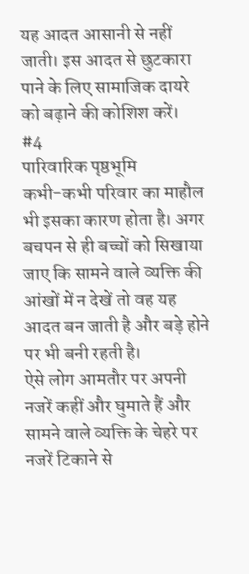यह आदत आसानी से नहीं जाती। इस आदत से छुटकारा पाने के लिए सामाजिक दायरे को बढ़ाने की कोशिश करें।
#4
पारिवारिक पृष्ठभूमि
कभी-कभी परिवार का माहौल भी इसका कारण होता है। अगर बचपन से ही बच्चों को सिखाया जाए कि सामने वाले व्यक्ति की आंखों में न देखें तो वह यह आदत बन जाती है और बड़े होने पर भी बनी रहती है।
ऐसे लोग आमतौर पर अपनी नजरें कहीं और घुमाते हैं और सामने वाले व्यक्ति के चेहरे पर नजरें टिकाने से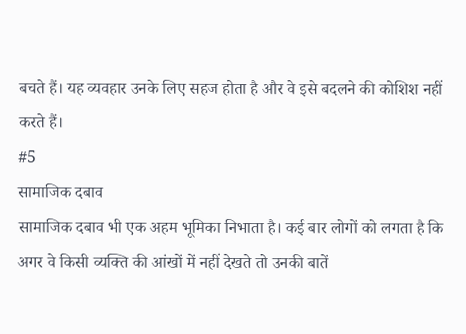बचते हैं। यह व्यवहार उनके लिए सहज होता है और वे इसे बदलने की कोशिश नहीं करते हैं।
#5
सामाजिक दबाव
सामाजिक दबाव भी एक अहम भूमिका निभाता है। कई बार लोगों को लगता है कि अगर वे किसी व्यक्ति की आंखों में नहीं देखते तो उनकी बातें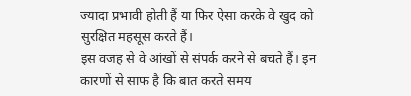ज्यादा प्रभावी होती हैं या फिर ऐसा करके वे खुद को सुरक्षित महसूस करते हैं।
इस वजह से वे आंखों से संपर्क करने से बचते हैं। इन कारणों से साफ है कि बात करते समय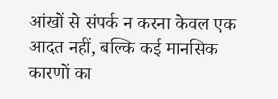आंखों से संपर्क न करना केवल एक आदत नहीं, बल्कि कई मानसिक कारणों का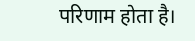परिणाम होता है।